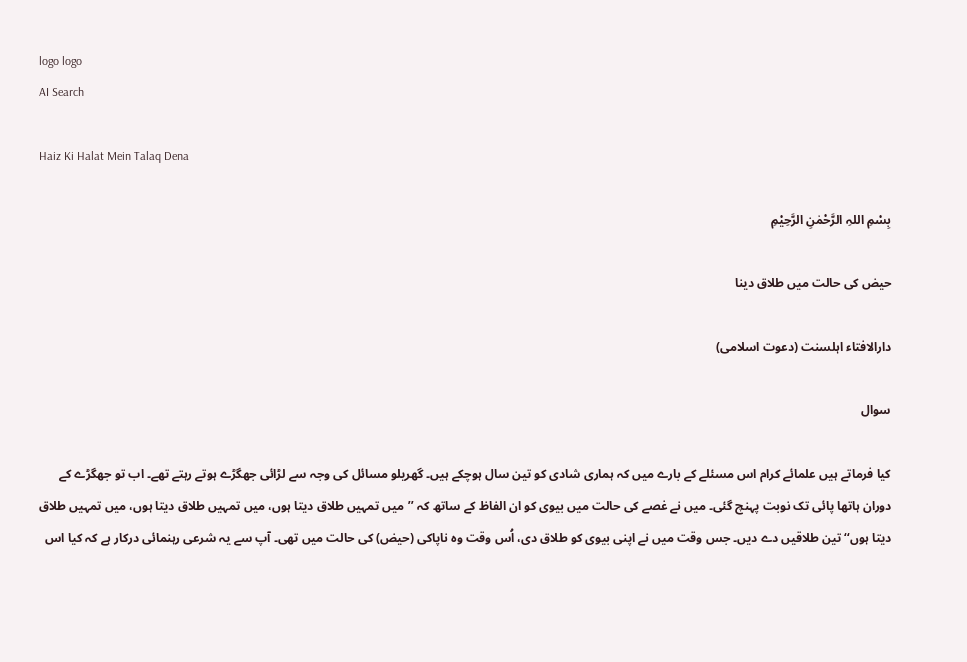logo logo
AI Search

Haiz Ki Halat Mein Talaq Dena

بِسْمِ اللہِ الرَّحْمٰنِ الرَّحِيْمِ

حیض کی حالت میں طلاق دینا

دارالافتاء اہلسنت (دعوت اسلامی)

سوال

کیا فرماتے ہیں علمائے کرام اس مسئلے کے بارے میں کہ ہماری شادی کو تین سال ہوچکے ہیں۔ گھریلو مسائل کی وجہ سے لڑائی جھگڑے ہوتے رہتے تھے۔ اب تو جھگڑے کے دوران ہاتھا پائی تک نوبت پہنچ گئی۔ میں نے غصے کی حالت میں بیوی کو ان الفاظ کے ساتھ کہ ’’میں تمہیں طلاق دیتا ہوں، میں تمہیں طلاق دیتا ہوں، میں تمہیں طلاق دیتا ہوں‘‘ تین طلاقیں دے دیں۔ جس وقت میں نے اپنی بیوی کو طلاق دی، اُس وقت وہ ناپاکی (حیض) کی حالت میں تھی۔ آپ سے یہ شرعی رہنمائی درکار ہے کہ کیا اس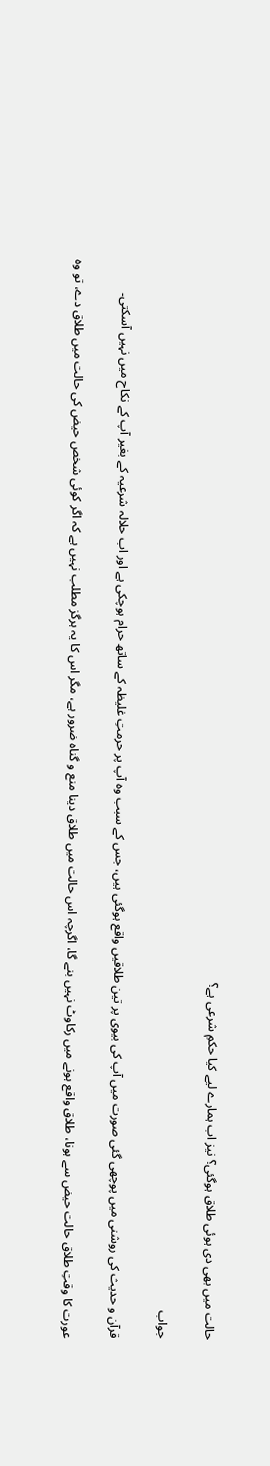حالت میں بھی دی ہوئی طلاق ہوگئی؟ نیز اب ہمارے لیے کیا حکمِ شرعی ہے؟

جواب

قرآن و حدیث کی روشنی میں پوچھی گئی صورت میں آپ کی بیوی پر تین طلاقیں واقع ہوگئی ہیں، جس کے سبب وہ آپ پر حرمتِ غلیظہ کے ساتھ حرام ہوچکی ہے اور اب حلالہ شرعیہ کے بغیر آپ کے نکاح میں نہیں آسکتی۔

عورت کا وقتِ طلاق حالت حیض سے ہونا، طلاق واقع ہونے میں رکاوٹ نہیں بنے گا، اگرچہ اس حالت میں طلاق دینا منع و گناہ ضرور ہے، مگر اس کا یہ ہرگز مطلب نہیں ہے کہ اگر کوئی شخص حیض کی حالت میں طلاق دے، تو وہ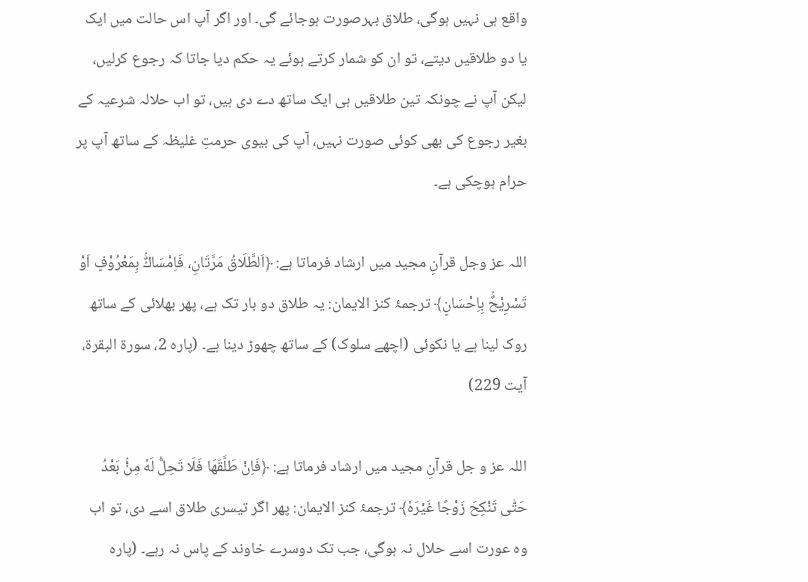واقع ہی نہیں ہوگی، طلاق بہرصورت ہوجائے گی۔ اور اگر آپ اس حالت میں ایک یا دو طلاقیں دیتے، تو ان کو شمار کرتے ہوئے یہ حکم دیا جاتا کہ رجوع کرلیں، لیکن آپ نے چونکہ تین طلاقیں ہی ایک ساتھ دے دی ہیں، تو اب حلالہ شرعیہ کے بغیر رجوع کی بھی کوئی صورت نہیں، آپ کی بیوی حرمتِ غلیظہ کے ساتھ آپ پر حرام ہوچکی ہے۔

اللہ عز وجل قرآنِ مجید میں ارشاد فرماتا ہے: ﴿اَلطَّلَاقُ مَرَّتَانِ، فَاِمْسَاكٌۢ بِمَعْرُوْفٍ اَوْ تَسْرِیْحٌۢ بِاِحْسَانٍ﴾ ترجمۂ کنز الایمان: یہ طلاق دو بار تک ہے، پھر بھلائی کے ساتھ روک لینا ہے یا نکوئی (اچھے سلوک) کے ساتھ چھوڑ دینا ہے۔ (پارہ 2، سورۃ البقرۃ، آیت 229)

اللہ عز و جل قرآنِ مجید میں ارشاد فرماتا ہے: ﴿فَاِنْ طَلَّقَهَا فَلَا تَحِلُّ لَهٗ مِنْۢ بَعْدُ حَتّٰى تَنْكِحَ زَوْجًا غَیْرَهٗ﴾ ترجمۂ کنز الایمان: پھر اگر تیسری طلاق اسے دی، تو اب وہ عورت اسے حلال نہ ہوگی، جب تک دوسرے خاوند کے پاس نہ رہے۔ (پارہ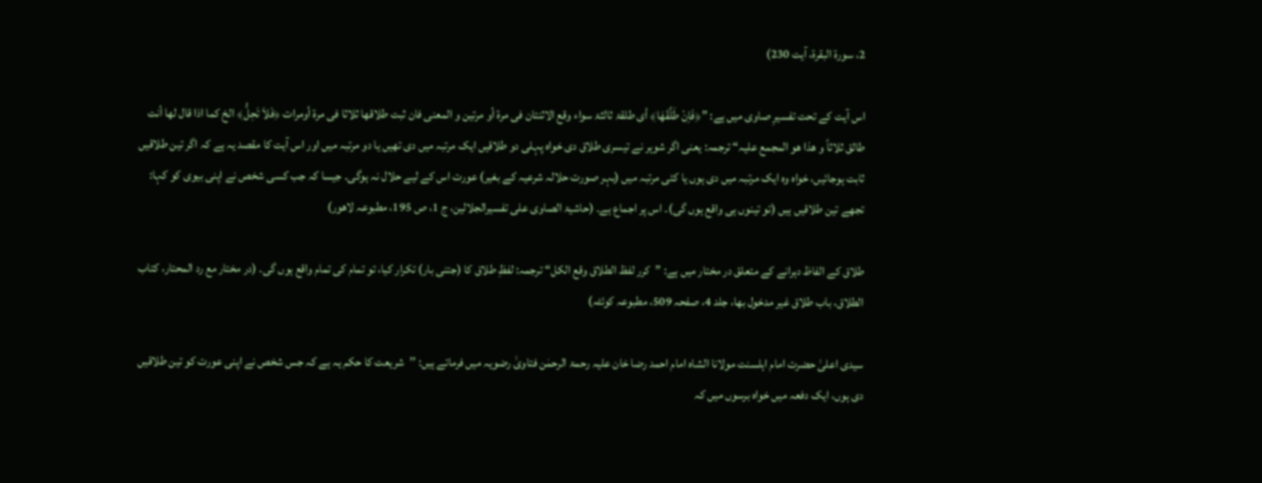2، سورۃ البقرۃ، آیت 230)

اس آیت کے تحت تفسیرِ صاوی میں ہے: ”﴿فَاِنْ طَلَّقَھَا﴾ أی طلقۃ ثالثۃ سواء وقع الاثنتان فی مرۃ أو مرتین و المعنی فان ثبت طلاقھا ثلاثا فی مرۃ أومرات ﴿فَلاَ تَحِلُّ﴾ الخ کما اذا قال لھا أنت طالق ثلاثاً و ھذا ھو المجمع علیہ“ ترجمہ: یعنی اگر شوہر نے تیسری طلاق دی خواہ پہلی دو طلاقیں ایک مرتبہ میں دی تھیں یا دو مرتبہ میں اور اس آیت کا مقصد یہ ہے کہ اگر تین طلاقیں ثابت ہوجائیں، خواہ وہ ایک مرتبہ میں دی ہوں یا کئی مرتبہ میں (بہر صورت حلالہ شرعیہ کے بغیر) عورت اس کے لیے حلال نہ ہوگی۔ جیسا کہ جب کسی شخص نے اپنی بیوی کو کہا: تجھے تین طلاقیں ہیں (تو تینوں ہی واقع ہوں گی)۔ اس پر اجماع ہے۔ (حاشیۃ الصاوی علی تفسیرالجلالین، ج 1، ص 195، مطبوعہ لاھور)

طلاق کے الفاظ دہرانے کے متعلق در مختار میں ہے: ”کرر لفظ الطلاق وقع الکل“ ترجمہ: لفظِ طلاق کا (جتنی بار) تکرار کیا، تو تمام کی تمام واقع ہوں گی۔ (در مختار مع رد المحتار، کتاب الطلاق، باب طلاق غیر مدخول بھا، جلد 4، صفحہ 509، مطبوعہ کوئٹہ)

سیدی اعلیٰ حضرت امام اہلسنت مولانا الشاہ امام احمد رضا خان علیہ رحمۃ الرحمٰن فتاویٰ رضویہ میں فرماتے ہیں: ’’شریعت کا حکم یہ ہے کہ جس شخص نے اپنی عورت کو تین طلاقیں دی ہوں، ایک دفعہ میں خواہ برسوں میں کہ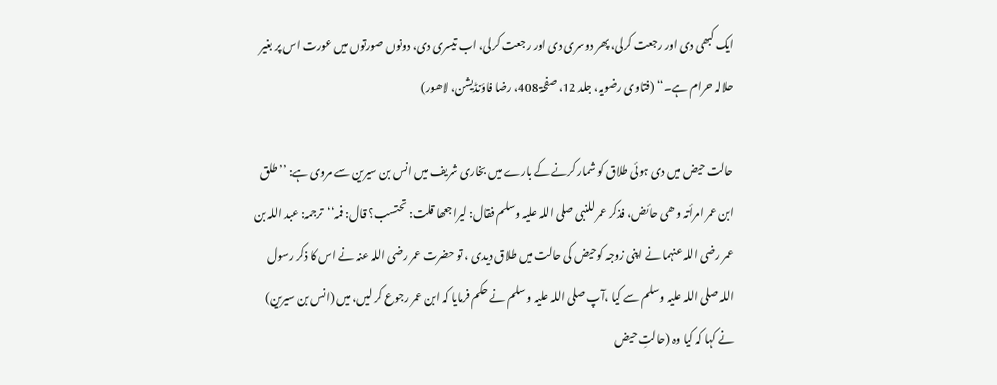ایک کبھی دی اور رجعت کرلی، پھر دوسری دی اور رجعت کرلی، اب تیسری دی، دونوں صورتوں میں عورت اس پر بغیر حلالہ حرام ہے۔‘‘ (فتاوی رضویہ، جلد 12، صفحۃ 408، رضا فاؤنڈیشن، لاھور)

حالت حیض میں دی ہوئی طلاق کو شمار کرنے کے بارے میں بخاری شریف میں انس بن سیرین سے مروی ہے: ’’طلق ابن عمر امرأتہ و ھی حائض، فذکر عمر للنبی صلی اللہ علیہ وسلم فقال: لیراجعھا قلت: تحتسب؟ قال: فمہ‘‘ترجمہ: عبد اللہ بن عمر رضی اللہ عنہما نے اپنی زوجہ کوحیض کی حالت میں طلاق دیدی ، تو حضرت عمر رضی اللہ عنہ نے اس کا ذکر رسول اللہ صلی اللہ علیہ وسلم سے کیا ،آپ صلی اللہ علیہ و سلم نے حکم فرمایا کہ ابن عمر رجوع کر لیں، میں (انس بن سیرین) نے کہا کہ کیا وہ (حالتِ حیض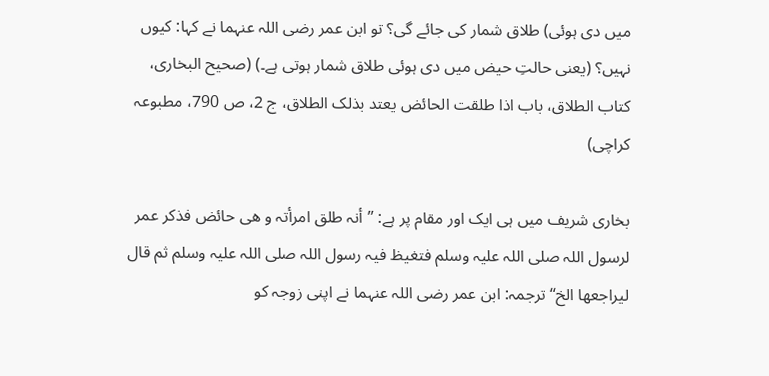میں دی ہوئی) طلاق شمار کی جائے گی؟ تو ابن عمر رضی اللہ عنہما نے کہا: کیوں نہیں؟ (یعنی حالتِ حیض میں دی ہوئی طلاق شمار ہوتی ہے۔) (صحیح البخاری، کتاب الطلاق، باب اذا طلقت الحائض یعتد بذلک الطلاق، ج 2، ص 790، مطبوعہ کراچی)

بخاری شریف میں ہی ایک اور مقام پر ہے: ’’أنہ طلق امرأتہ و ھی حائض فذکر عمر لرسول اللہ صلی اللہ علیہ وسلم فتغیظ فیہ رسول اللہ صلی اللہ علیہ وسلم ثم قال لیراجعھا الخ‘‘ ترجمہ: ابن عمر رضی اللہ عنہما نے اپنی زوجہ کو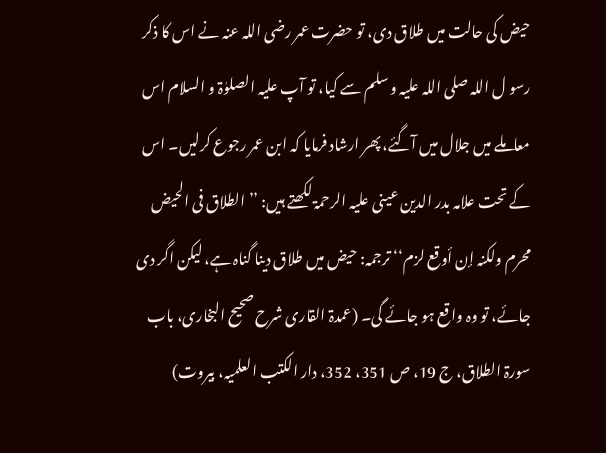حیض کی حالت میں طلاق دی، تو حضرت عمر رضی اللہ عنہ نے اس کا ذکر رسو ل اللہ صلی اللہ علیہ و سلم سے کیا، تو آپ علیہ الصلوٰۃ و السلام اس معاملے میں جلال میں آگئے، پھر ارشاد فرمایا کہ ابن عمر رجوع کرلیں۔ اس کے تحت علامہ بدر الدین عینی علیہ الرحمۃ لکھتے ہیں: ’’الطلاق فی الحیض محرم ولکنہ إن أوقع لزم‘‘ ترجمہ: حیض میں طلاق دینا گناہ ہے، لیکن اگر دی جائے، تو وہ واقع ہو جائے گی۔ (عمدۃ القاری شرح صحیح البخاری، باب سورۃ الطلاق، ج 19، ص 351، 352، دار الکتب العلمیہ، بیروت)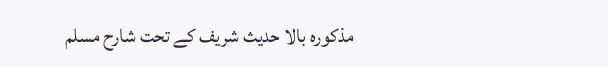مذکورہ بالا حدیث شریف کے تحت شارح مسلم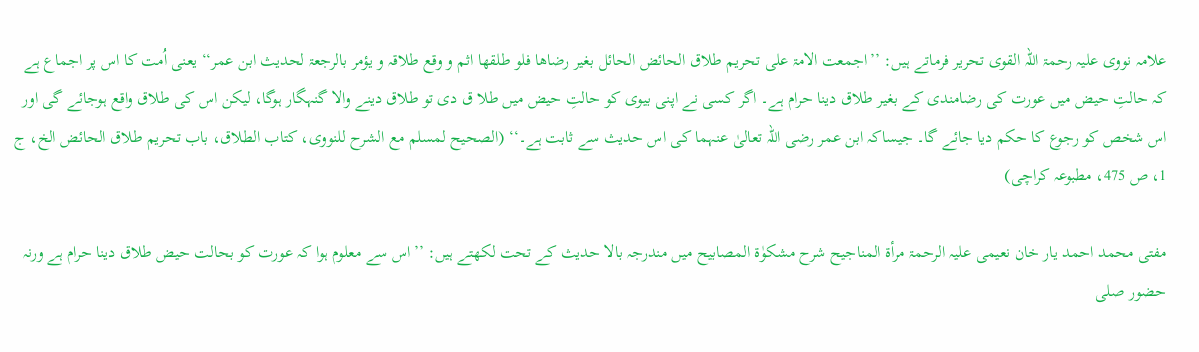علامہ نووی علیہ رحمۃ اللہ القوی تحریر فرماتے ہیں: ’’اجمعت الامۃ علی تحریم طلاق الحائض الحائل بغیر رضاھا فلو طلقھا اثم و وقع طلاقہ و یؤمر بالرجعۃ لحدیث ابن عمر‘‘ یعنی اُمت کا اس پر اجماع ہے کہ حالتِ حیض میں عورت کی رضامندی کے بغیر طلاق دینا حرام ہے۔ اگر کسی نے اپنی بیوی کو حالتِ حیض میں طلا ق دی تو طلاق دینے والا گنہگار ہوگا، لیکن اس کی طلاق واقع ہوجائے گی اور اس شخص کو رجوع کا حکم دیا جائے گا۔ جیساکہ ابن عمر رضی اللہ تعالیٰ عنہما کی اس حدیث سے ثابت ہے۔‘‘ (الصحیح لمسلم مع الشرح للنووی، کتاب الطلاق، باب تحریم طلاق الحائض الخ، ج 1، ص 475، مطبوعہ کراچی)

مفتی محمد احمد یار خان نعیمی علیہ الرحمۃ مرأۃ المناجیح شرح مشکوٰۃ المصابیح میں مندرجہ بالا حدیث کے تحت لکھتے ہیں: ’’اس سے معلوم ہوا کہ عورت کو بحالت حیض طلاق دینا حرام ہے ورنہ حضور صلی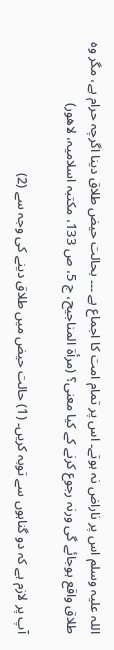اللہ علیہ وسلم اس پر ناراض نہ ہوتے۔ اس پر تمام امت کا اجماع ہے ۔۔۔ بحالت حیض طلاق دینا اگرچہ حرام ہے، مگر وہ طلاق واقع ہوجائے گی ورنہ رجوع کرنے کے کیا معنی؟ (مرأۃ المناجیح، ج 5، ص 133، مکتبہ اسلامیہ، لاھور)

آپ پر لازم ہے کہ دو گناہوں سے توبہ کریں۔ (1) حالت حیض میں طلاق دینے کی وجہ سے (2)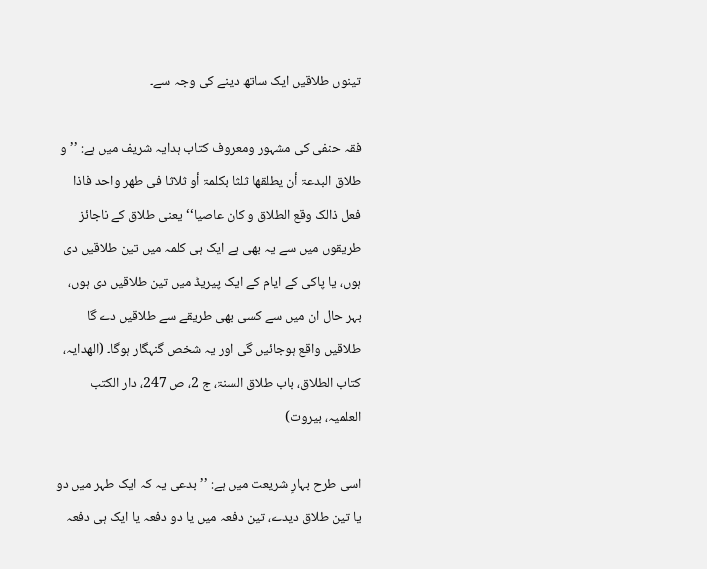تینوں طلاقیں ایک ساتھ دینے کی وجہ سے۔

فقہ حنفی کی مشہور ومعروف کتاب ہدایہ شریف میں ہے: ’’و طلاق البدعۃ أن یطلقھا ثلثا بکلمۃ أو ثلاثا فی طھر واحد فاذا فعل ذالک وقع الطلاق و کان عاصیا‘‘ یعنی طلاق کے ناجائز طریقوں میں سے یہ بھی ہے ایک ہی کلمہ میں تین طلاقیں دی ہوں، یا پاکی کے ایام کے ایک پیریڈ میں تین طلاقیں دی ہوں، بہر حال ان میں سے کسی بھی طریقے سے طلاقیں دے گا طلاقیں واقع ہوجائیں گی اور یہ شخص گنہگار ہوگا۔ (الھدایہ، کتاب الطلاق، باب طلاق السنۃ، ج 2، ص 247، دار الکتب العلمیہ، بیروت)

اسی طرح بہارِ شریعت میں ہے: ’’بدعی یہ کہ ایک طہر میں دو یا تین طلاق دیدے، تین دفعہ میں یا دو دفعہ یا ایک ہی دفعہ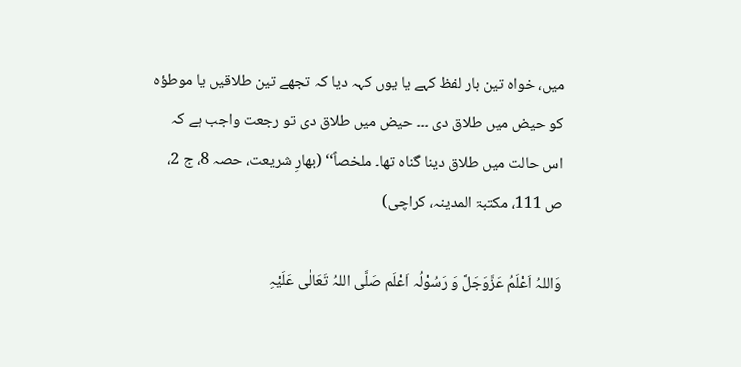میں، خواہ تین بار لفظ کہے یا یوں کہہ دیا کہ تجھے تین طلاقیں یا موطؤہ کو حیض میں طلاق دی ۔۔۔ حیض میں طلاق دی تو رجعت واجب ہے کہ اس حالت میں طلاق دینا گناہ تھا۔ ملخصاً‘‘ (بھارِ شریعت، حصہ 8، ج 2، ص 111، مکتبۃ المدینہ، کراچی)

وَاللہُ اَعْلَمُ عَزَّوَجَلَّ وَ رَسُوْلُہ اَعْلَم صَلَّی اللہُ تَعَالٰی عَلَیْہِ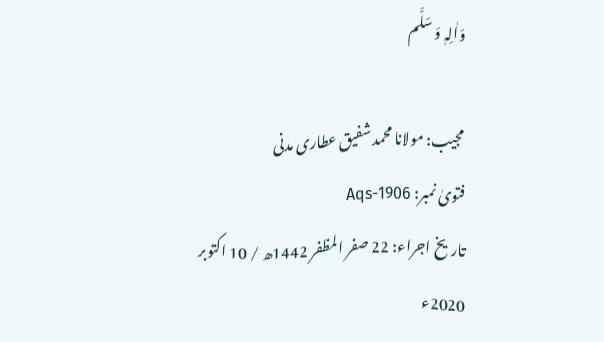وَاٰلِہٖ وَ سَلَّم

مجیب: مولانا محمد شفیق عطاری مدنی
فتویٰ نمبر: Aqs-1906
تاریخ اجراء: 22 صفر المظفر 1442ھ / 10 اکتوبر 2020ء